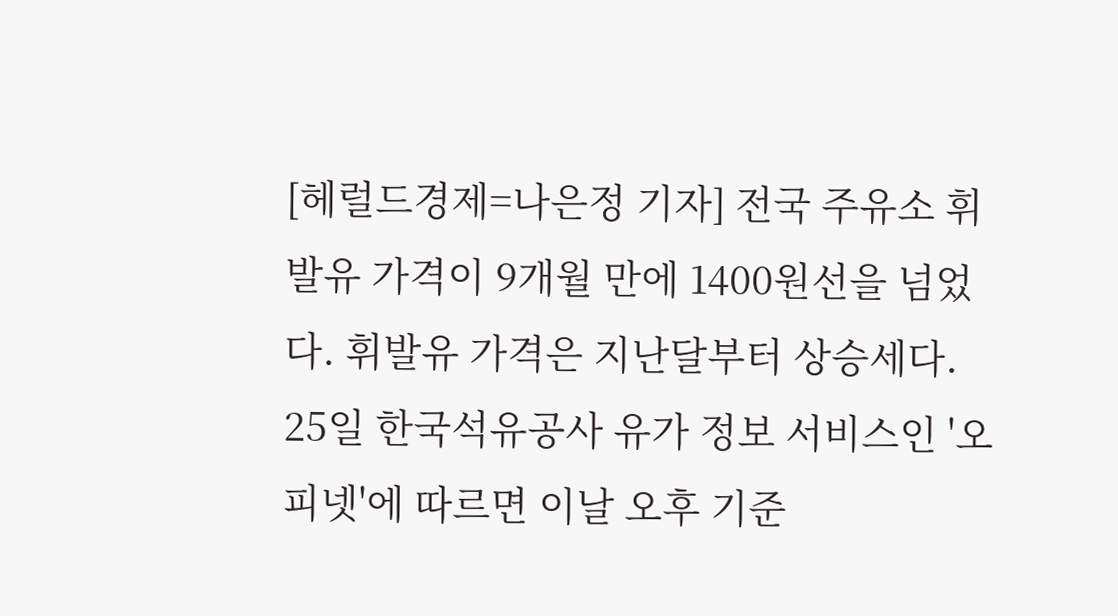[헤럴드경제=나은정 기자] 전국 주유소 휘발유 가격이 9개월 만에 1400원선을 넘었다. 휘발유 가격은 지난달부터 상승세다.
25일 한국석유공사 유가 정보 서비스인 '오피넷'에 따르면 이날 오후 기준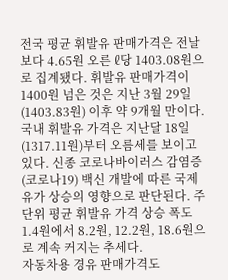전국 평균 휘발유 판매가격은 전날보다 4.65원 오른 ℓ당 1403.08원으로 집계됐다. 휘발유 판매가격이 1400원 넘은 것은 지난 3월 29일(1403.83원) 이후 약 9개월 만이다.
국내 휘발유 가격은 지난달 18일(1317.11원)부터 오름세를 보이고 있다. 신종 코로나바이러스 감염증(코로나19) 백신 개발에 따른 국제유가 상승의 영향으로 판단된다. 주 단위 평균 휘발유 가격 상승 폭도 1.4원에서 8.2원, 12.2원, 18.6원으로 계속 커지는 추세다.
자동차용 경유 판매가격도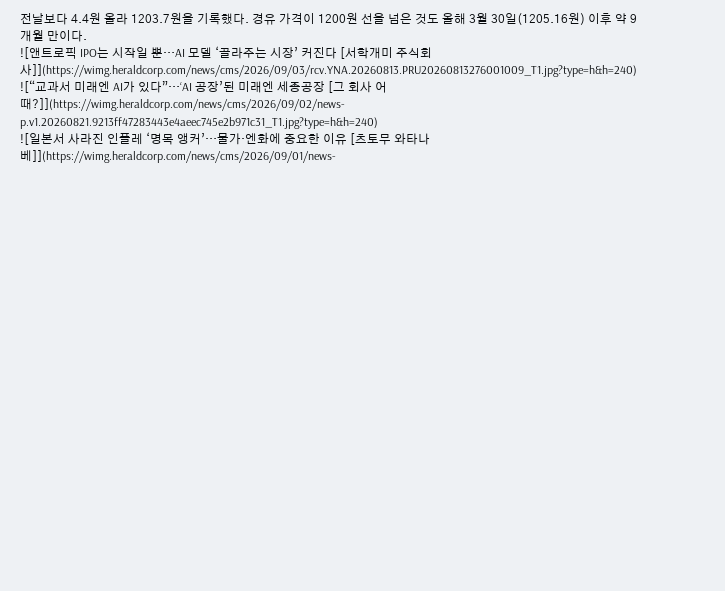전날보다 4.4원 올라 1203.7원을 기록했다. 경유 가격이 1200원 선을 넘은 것도 올해 3월 30일(1205.16원) 이후 약 9개월 만이다.
![앤트로픽 IPO는 시작일 뿐…AI 모델 ‘골라주는 시장’ 커진다 [서학개미 주식회사]](https://wimg.heraldcorp.com/news/cms/2026/09/03/rcv.YNA.20260813.PRU20260813276001009_T1.jpg?type=h&h=240)
![“교과서 미래엔 AI가 있다”…‘AI 공장’된 미래엔 세종공장 [그 회사 어때?]](https://wimg.heraldcorp.com/news/cms/2026/09/02/news-p.v1.20260821.9213ff47283443e4aeec745e2b971c31_T1.jpg?type=h&h=240)
![일본서 사라진 인플레 ‘명목 앵커’…물가·엔화에 중요한 이유 [츠토무 와타나베]](https://wimg.heraldcorp.com/news/cms/2026/09/01/news-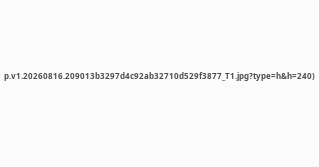p.v1.20260816.209013b3297d4c92ab32710d529f3877_T1.jpg?type=h&h=240)